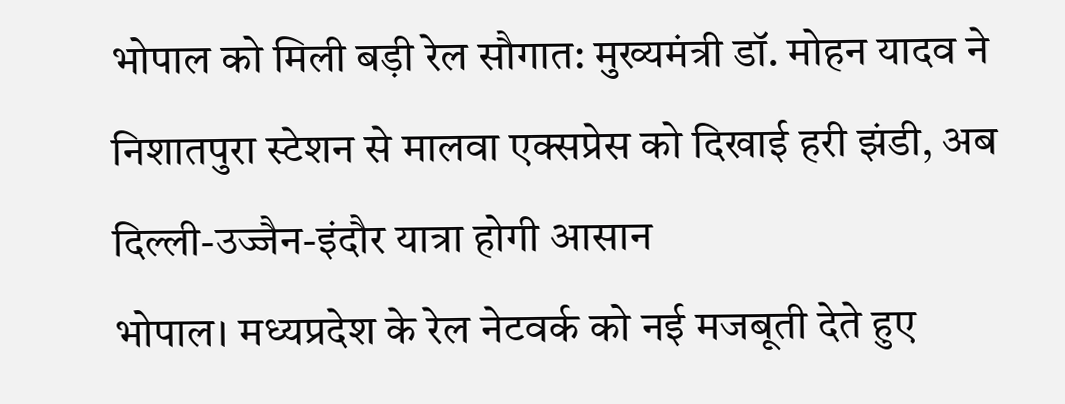भोपाल को मिली बड़ी रेल सौगात: मुख्यमंत्री डॉ. मोहन यादव ने निशातपुरा स्टेशन से मालवा एक्सप्रेस को दिखाई हरी झंडी, अब दिल्ली-उज्जैन-इंदौर यात्रा होगी आसान
भोपाल। मध्यप्रदेश के रेल नेटवर्क को नई मजबूती देते हुए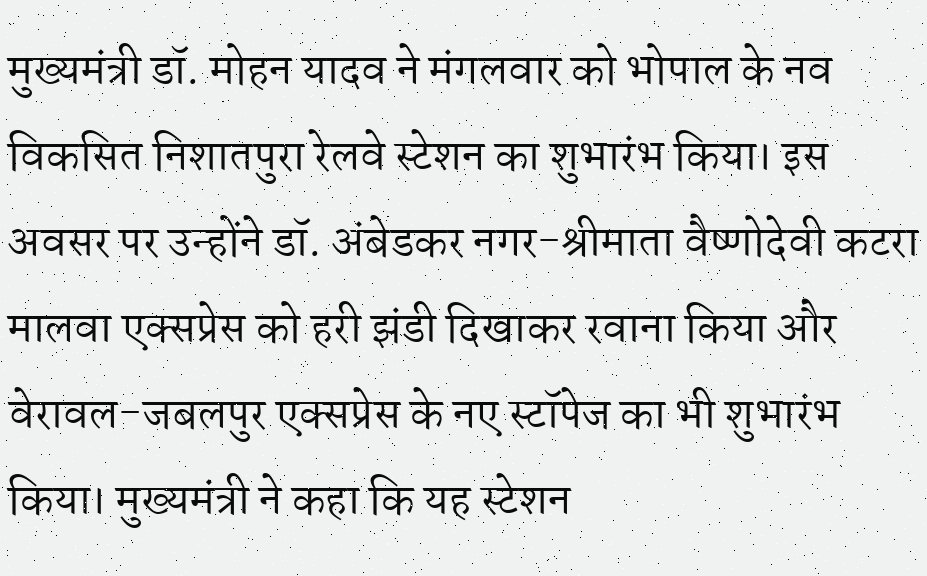मुख्यमंत्री डॉ. मोहन यादव ने मंगलवार को भोपाल के नव विकसित निशातपुरा रेलवे स्टेशन का शुभारंभ किया। इस अवसर पर उन्होंने डॉ. अंबेडकर नगर-श्रीमाता वैष्णोदेवी कटरा मालवा एक्सप्रेस को हरी झंडी दिखाकर रवाना किया और वेरावल-जबलपुर एक्सप्रेस के नए स्टॉपेज का भी शुभारंभ किया। मुख्यमंत्री ने कहा कि यह स्टेशन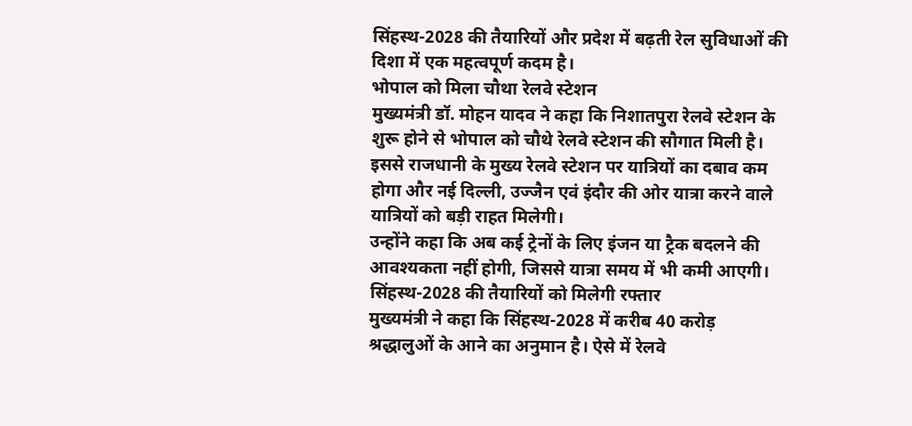सिंहस्थ-2028 की तैयारियों और प्रदेश में बढ़ती रेल सुविधाओं की दिशा में एक महत्वपूर्ण कदम है।
भोपाल को मिला चौथा रेलवे स्टेशन
मुख्यमंत्री डॉ. मोहन यादव ने कहा कि निशातपुरा रेलवे स्टेशन के शुरू होने से भोपाल को चौथे रेलवे स्टेशन की सौगात मिली है। इससे राजधानी के मुख्य रेलवे स्टेशन पर यात्रियों का दबाव कम होगा और नई दिल्ली, उज्जैन एवं इंदौर की ओर यात्रा करने वाले यात्रियों को बड़ी राहत मिलेगी।
उन्होंने कहा कि अब कई ट्रेनों के लिए इंजन या ट्रैक बदलने की आवश्यकता नहीं होगी, जिससे यात्रा समय में भी कमी आएगी।
सिंहस्थ-2028 की तैयारियों को मिलेगी रफ्तार
मुख्यमंत्री ने कहा कि सिंहस्थ-2028 में करीब 40 करोड़ श्रद्धालुओं के आने का अनुमान है। ऐसे में रेलवे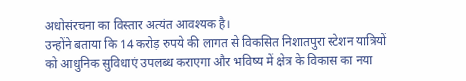अधोसंरचना का विस्तार अत्यंत आवश्यक है।
उन्होंने बताया कि 14 करोड़ रुपये की लागत से विकसित निशातपुरा स्टेशन यात्रियों को आधुनिक सुविधाएं उपलब्ध कराएगा और भविष्य में क्षेत्र के विकास का नया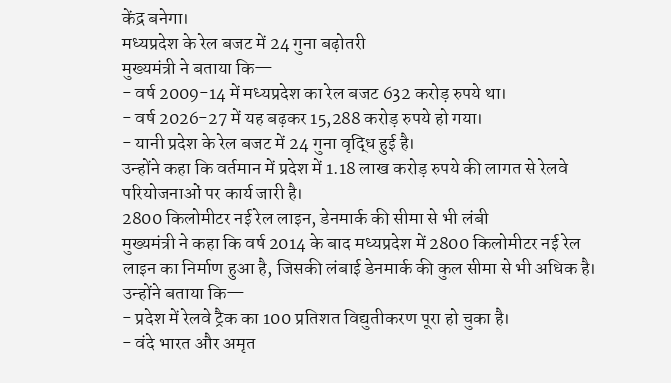केंद्र बनेगा।
मध्यप्रदेश के रेल बजट में 24 गुना बढ़ोतरी
मुख्यमंत्री ने बताया कि—
- वर्ष 2009-14 में मध्यप्रदेश का रेल बजट 632 करोड़ रुपये था।
- वर्ष 2026-27 में यह बढ़कर 15,288 करोड़ रुपये हो गया।
- यानी प्रदेश के रेल बजट में 24 गुना वृद्धि हुई है।
उन्होंने कहा कि वर्तमान में प्रदेश में 1.18 लाख करोड़ रुपये की लागत से रेलवे परियोजनाओं पर कार्य जारी है।
2800 किलोमीटर नई रेल लाइन, डेनमार्क की सीमा से भी लंबी
मुख्यमंत्री ने कहा कि वर्ष 2014 के बाद मध्यप्रदेश में 2800 किलोमीटर नई रेल लाइन का निर्माण हुआ है, जिसकी लंबाई डेनमार्क की कुल सीमा से भी अधिक है।
उन्होंने बताया कि—
- प्रदेश में रेलवे ट्रैक का 100 प्रतिशत विद्युतीकरण पूरा हो चुका है।
- वंदे भारत और अमृत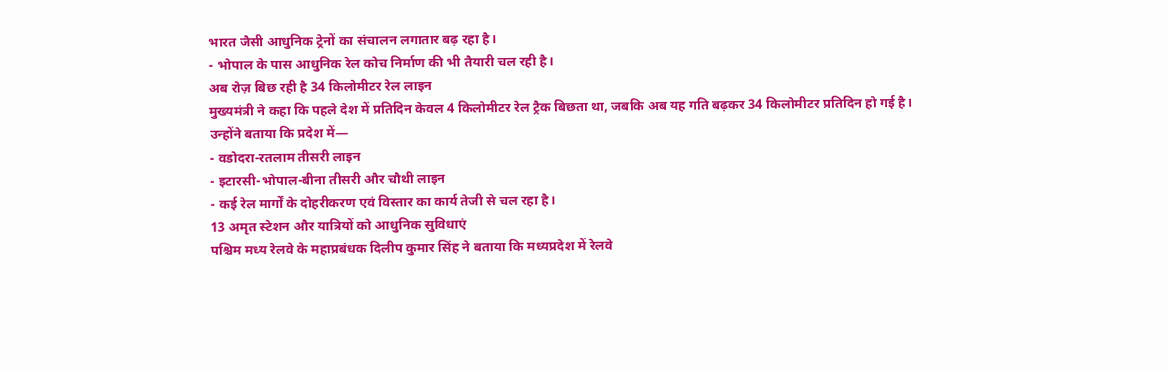भारत जैसी आधुनिक ट्रेनों का संचालन लगातार बढ़ रहा है।
- भोपाल के पास आधुनिक रेल कोच निर्माण की भी तैयारी चल रही है।
अब रोज़ बिछ रही है 34 किलोमीटर रेल लाइन
मुख्यमंत्री ने कहा कि पहले देश में प्रतिदिन केवल 4 किलोमीटर रेल ट्रैक बिछता था, जबकि अब यह गति बढ़कर 34 किलोमीटर प्रतिदिन हो गई है।
उन्होंने बताया कि प्रदेश में—
- वडोदरा-रतलाम तीसरी लाइन
- इटारसी-भोपाल-बीना तीसरी और चौथी लाइन
- कई रेल मार्गों के दोहरीकरण एवं विस्तार का कार्य तेजी से चल रहा है।
13 अमृत स्टेशन और यात्रियों को आधुनिक सुविधाएं
पश्चिम मध्य रेलवे के महाप्रबंधक दिलीप कुमार सिंह ने बताया कि मध्यप्रदेश में रेलवे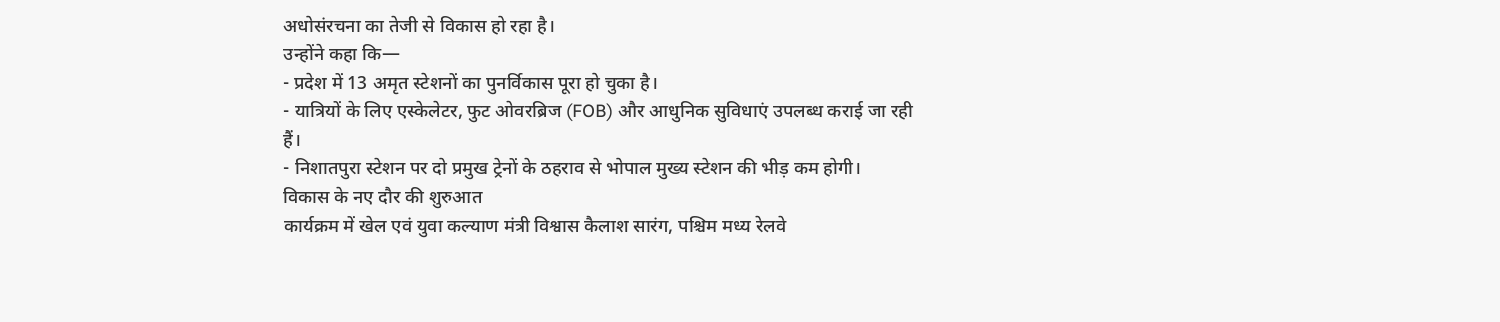अधोसंरचना का तेजी से विकास हो रहा है।
उन्होंने कहा कि—
- प्रदेश में 13 अमृत स्टेशनों का पुनर्विकास पूरा हो चुका है।
- यात्रियों के लिए एस्केलेटर, फुट ओवरब्रिज (FOB) और आधुनिक सुविधाएं उपलब्ध कराई जा रही हैं।
- निशातपुरा स्टेशन पर दो प्रमुख ट्रेनों के ठहराव से भोपाल मुख्य स्टेशन की भीड़ कम होगी।
विकास के नए दौर की शुरुआत
कार्यक्रम में खेल एवं युवा कल्याण मंत्री विश्वास कैलाश सारंग, पश्चिम मध्य रेलवे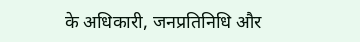के अधिकारी, जनप्रतिनिधि और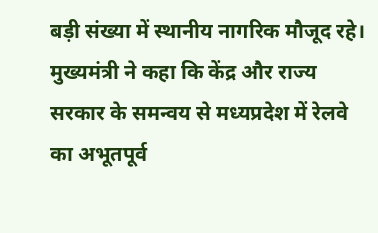बड़ी संख्या में स्थानीय नागरिक मौजूद रहे।
मुख्यमंत्री ने कहा कि केंद्र और राज्य सरकार के समन्वय से मध्यप्रदेश में रेलवे का अभूतपूर्व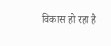विकास हो रहा है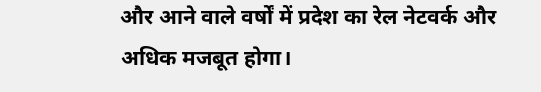और आने वाले वर्षों में प्रदेश का रेल नेटवर्क और अधिक मजबूत होगा।